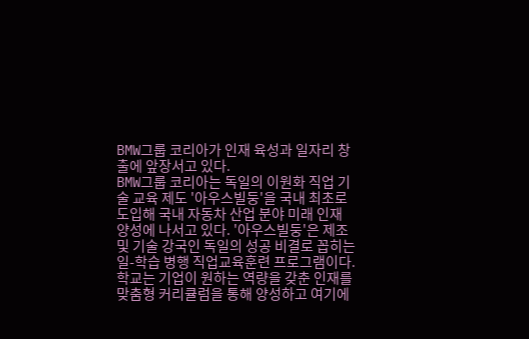BMW그룹 코리아가 인재 육성과 일자리 창출에 앞장서고 있다.
BMW그룹 코리아는 독일의 이원화 직업 기술 교육 제도 '아우스빌둥'을 국내 최초로 도입해 국내 자동차 산업 분야 미래 인재 양성에 나서고 있다. '아우스빌둥'은 제조 및 기술 강국인 독일의 성공 비결로 꼽히는 일-학습 병행 직업교육훈련 프로그램이다.
학교는 기업이 원하는 역량을 갖춘 인재를 맞춤형 커리큘럼을 통해 양성하고 여기에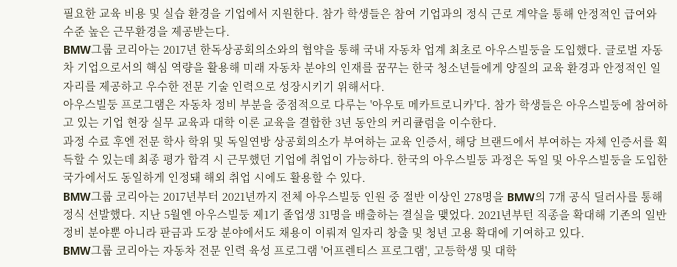필요한 교육 비용 및 실습 환경을 기업에서 지원한다. 참가 학생들은 참여 기업과의 정식 근로 계약을 통해 안정적인 급여와 수준 높은 근무환경을 제공받는다.
BMW그룹 코리아는 2017년 한독상공회의소와의 협약을 통해 국내 자동차 업계 최초로 아우스빌둥을 도입했다. 글로벌 자동차 기업으로서의 핵심 역량을 활용해 미래 자동차 분야의 인재를 꿈꾸는 한국 청소년들에게 양질의 교육 환경과 안정적인 일자리를 제공하고 우수한 전문 기술 인력으로 성장시키기 위해서다.
아우스빌둥 프로그램은 자동차 정비 부분을 중점적으로 다루는 '아우토 메카트로니카'다. 참가 학생들은 아우스빌둥에 참여하고 있는 기업 현장 실무 교육과 대학 이론 교육을 결합한 3년 동안의 커리큘럼을 이수한다.
과정 수료 후엔 전문 학사 학위 및 독일연방 상공회의소가 부여하는 교육 인증서, 해당 브랜드에서 부여하는 자체 인증서를 획득할 수 있는데 최종 평가 합격 시 근무했던 기업에 취업이 가능하다. 한국의 아우스빌둥 과정은 독일 및 아우스빌둥을 도입한 국가에서도 동일하게 인정돼 해외 취업 시에도 활용할 수 있다.
BMW그룹 코리아는 2017년부터 2021년까지 전체 아우스빌둥 인원 중 절반 이상인 278명을 BMW의 7개 공식 딜러사를 통해 정식 선발했다. 지난 5월엔 아우스빌둥 제1기 졸업생 31명을 배출하는 결실을 맺었다. 2021년부턴 직종을 확대해 기존의 일반 정비 분야뿐 아니라 판금과 도장 분야에서도 채용이 이뤄져 일자리 창출 및 청년 고용 확대에 기여하고 있다.
BMW그룹 코리아는 자동차 전문 인력 육성 프로그램 '어프렌티스 프로그램', 고등학생 및 대학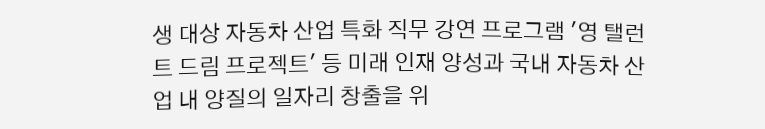생 대상 자동차 산업 특화 직무 강연 프로그램 '영 탤런트 드림 프로젝트' 등 미래 인재 양성과 국내 자동차 산업 내 양질의 일자리 창출을 위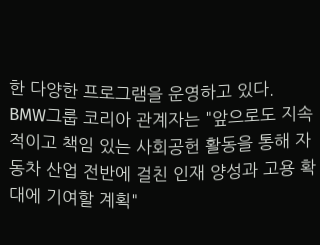한 다양한 프로그램을 운영하고 있다.
BMW그룹 코리아 관계자는 "앞으로도 지속적이고 책임 있는 사회공헌 활동을 통해 자동차 산업 전반에 걸친 인재 양성과 고용 확대에 기여할 계획"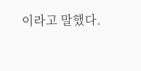이라고 말했다.